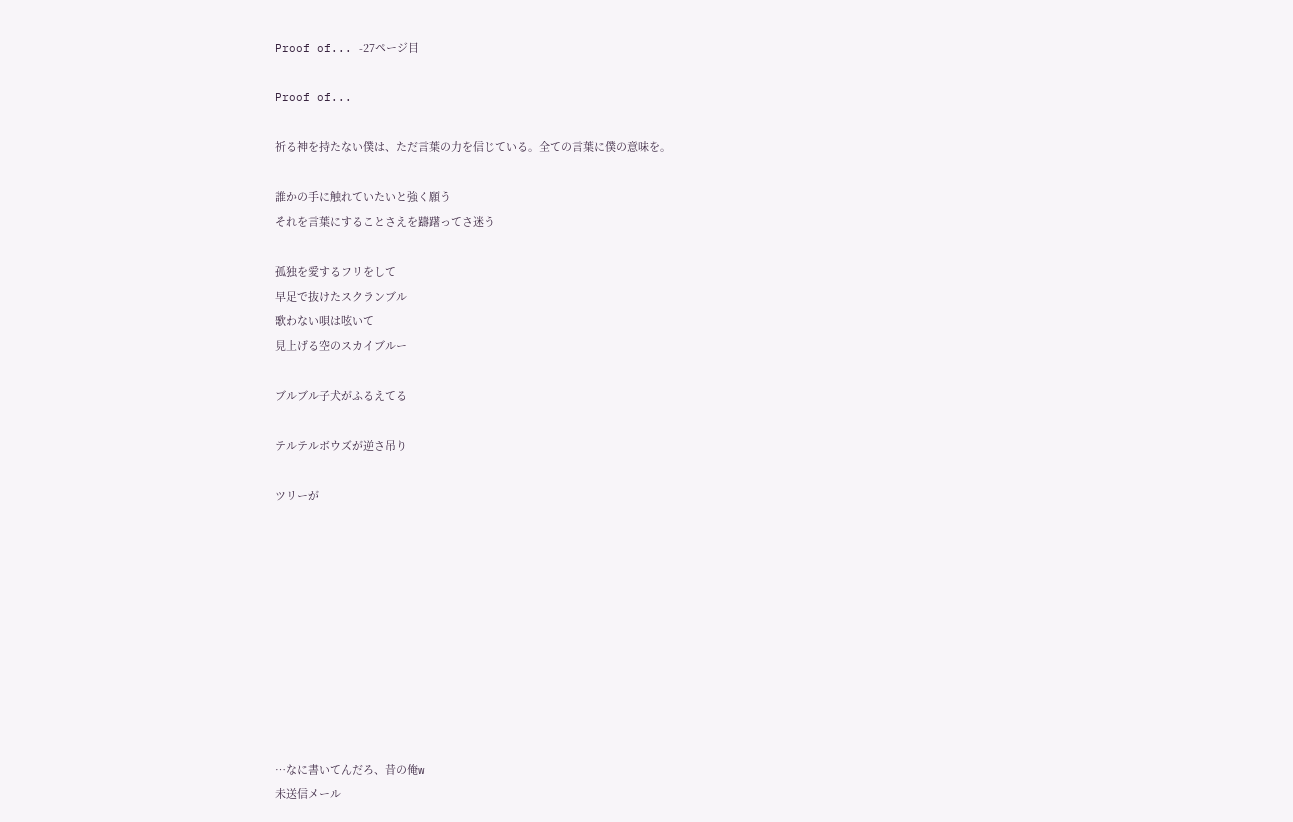Proof of... -27ページ目

Proof of...

祈る神を持たない僕は、ただ言葉の力を信じている。全ての言葉に僕の意味を。

誰かの手に触れていたいと強く願う
それを言葉にすることさえを躊躇ってさ迷う

孤独を愛するフリをして
早足で抜けたスクランブル
歌わない唄は呟いて
見上げる空のスカイブルー

ブルブル子犬がふるえてる

テルテルボウズが逆さ吊り

ツリーが










…なに書いてんだろ、昔の俺w
未送信メール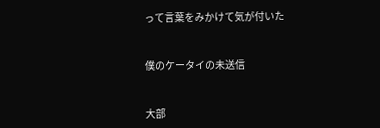って言葉をみかけて気が付いた


僕のケータイの未送信


大部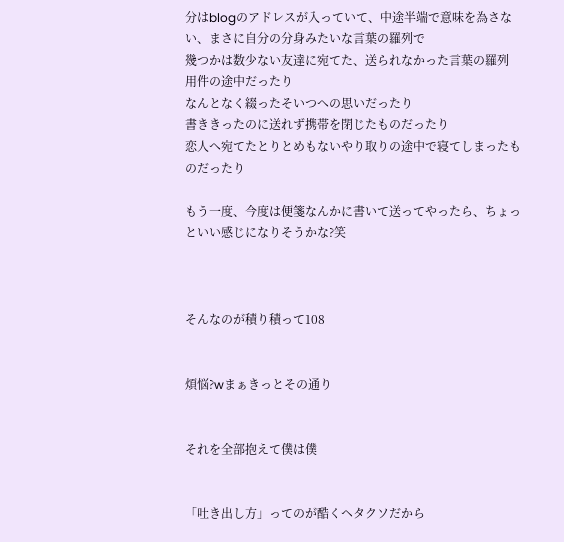分はblogのアドレスが入っていて、中途半端で意味を為さない、まさに自分の分身みたいな言葉の羅列で
幾つかは数少ない友達に宛てた、送られなかった言葉の羅列
用件の途中だったり
なんとなく綴ったそいつへの思いだったり
書ききったのに送れず携帯を閉じたものだったり
恋人へ宛てたとりとめもないやり取りの途中で寝てしまったものだったり

もう一度、今度は便箋なんかに書いて送ってやったら、ちょっといい感じになりそうかな?笑



そんなのが積り積って108


煩悩?wまぁきっとその通り


それを全部抱えて僕は僕


「吐き出し方」ってのが酷くヘタクソだから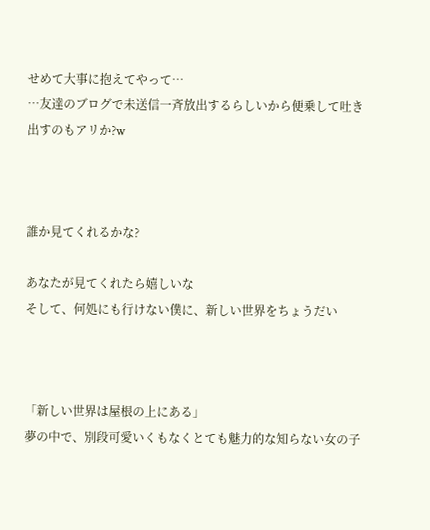せめて大事に抱えてやって…
…友達のブログで未送信一斉放出するらしいから便乗して吐き出すのもアリか?w



誰か見てくれるかな?

あなたが見てくれたら嬉しいな
そして、何処にも行けない僕に、新しい世界をちょうだい



「新しい世界は屋根の上にある」
夢の中で、別段可愛いくもなくとても魅力的な知らない女の子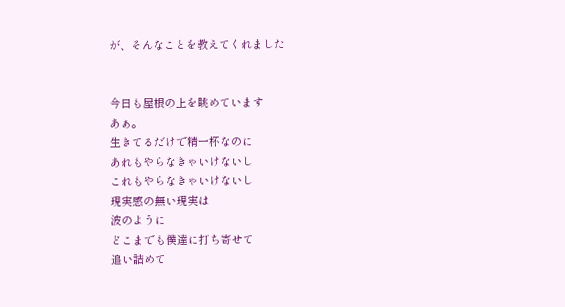が、そんなことを教えてくれました


今日も屋根の上を眺めています
あぁ。
生きてるだけで精一杯なのに
あれもやらなきゃいけないし
これもやらなきゃいけないし
現実感の無い現実は
波のように
どこまでも僕達に打ち寄せて
追い詰めて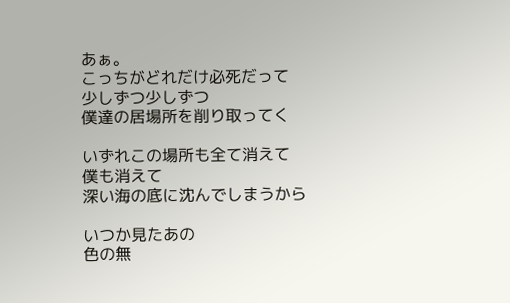あぁ。
こっちがどれだけ必死だって
少しずつ少しずつ
僕達の居場所を削り取ってく

いずれこの場所も全て消えて
僕も消えて
深い海の底に沈んでしまうから

いつか見たあの
色の無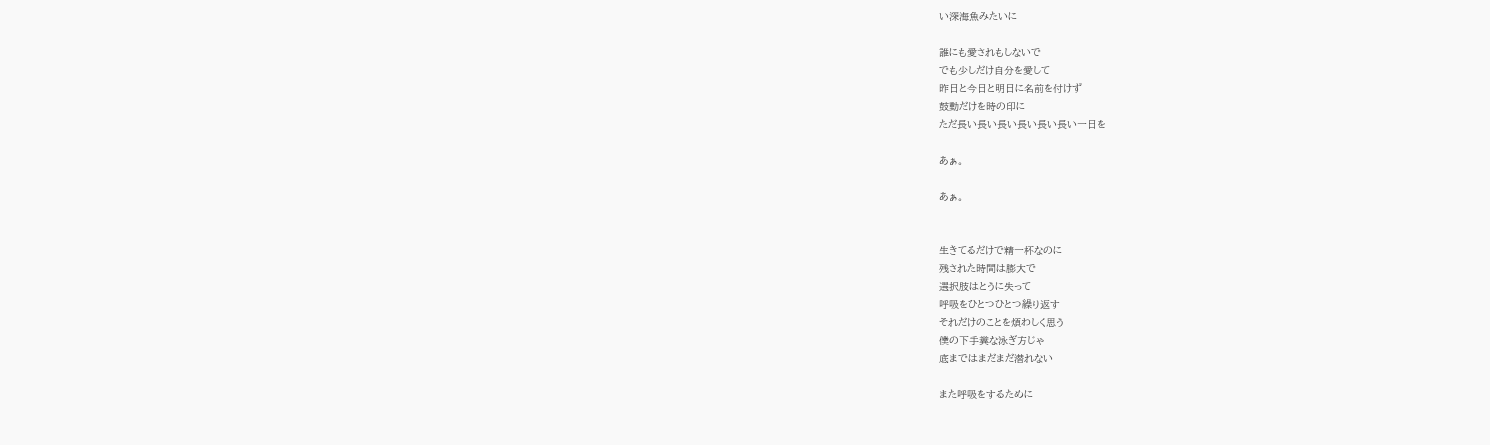い深海魚みたいに

誰にも愛されもしないで
でも少しだけ自分を愛して
昨日と今日と明日に名前を付けず
鼓動だけを時の印に
ただ長い長い長い長い長い長い一日を

あぁ。

あぁ。


生きてるだけで精一杯なのに
残された時間は膨大で
選択肢はとうに失って
呼吸をひとつひとつ繰り返す
それだけのことを煩わしく思う
僕の下手糞な泳ぎ方じゃ
底まではまだまだ潜れない

また呼吸をするために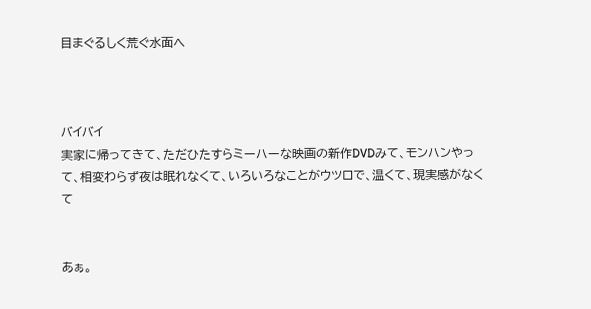目まぐるしく荒ぐ水面へ



バイバイ
実家に帰ってきて、ただひたすらミーハーな映画の新作DVDみて、モンハンやって、相変わらず夜は眠れなくて、いろいろなことがウツロで、温くて、現実感がなくて


あぁ。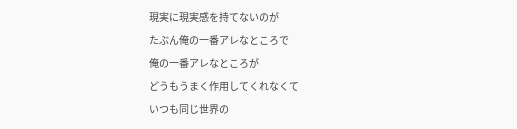現実に現実感を持てないのが
たぶん俺の一番アレなところで
俺の一番アレなところが
どうもうまく作用してくれなくて
いつも同じ世界の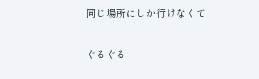同じ場所にしか行けなくて

ぐるぐる